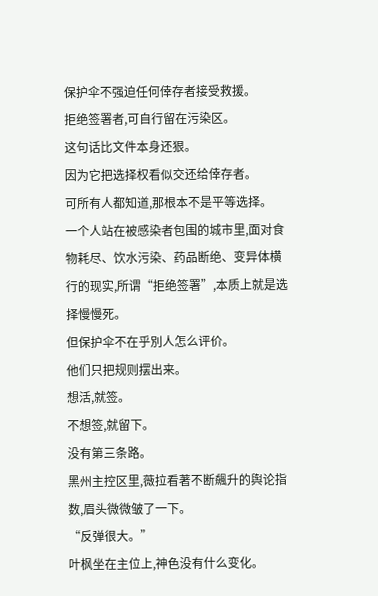保护伞不强迫任何倖存者接受救援。
拒绝签署者,可自行留在污染区。
这句话比文件本身还狠。
因为它把选择权看似交还给倖存者。
可所有人都知道,那根本不是平等选择。
一个人站在被感染者包围的城市里,面对食物耗尽、饮水污染、药品断绝、变异体横行的现实,所谓“拒绝签署”,本质上就是选择慢慢死。
但保护伞不在乎別人怎么评价。
他们只把规则摆出来。
想活,就签。
不想签,就留下。
没有第三条路。
黑州主控区里,薇拉看著不断飆升的舆论指数,眉头微微皱了一下。
“反弹很大。”
叶枫坐在主位上,神色没有什么变化。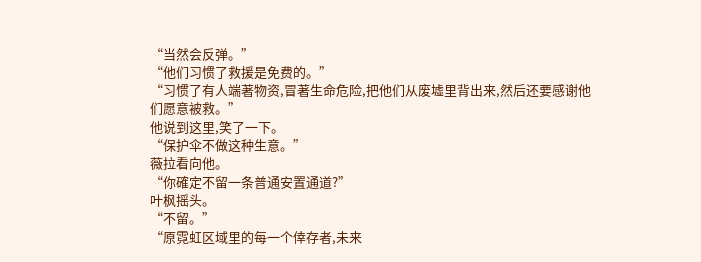“当然会反弹。”
“他们习惯了救援是免费的。”
“习惯了有人端著物资,冒著生命危险,把他们从废墟里背出来,然后还要感谢他们愿意被救。”
他说到这里,笑了一下。
“保护伞不做这种生意。”
薇拉看向他。
“你確定不留一条普通安置通道?”
叶枫摇头。
“不留。”
“原霓虹区域里的每一个倖存者,未来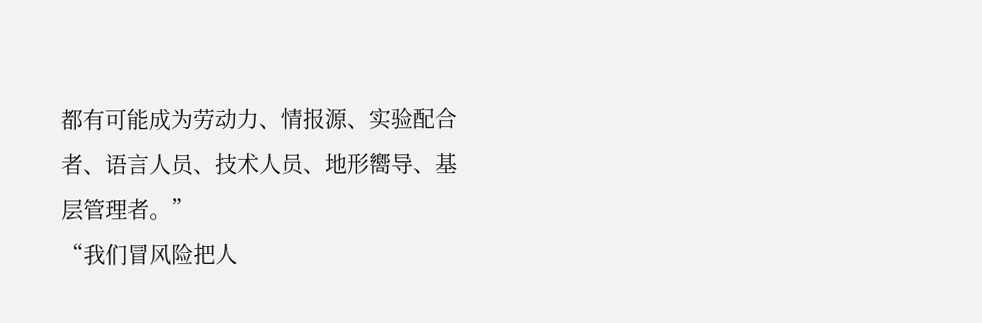都有可能成为劳动力、情报源、实验配合者、语言人员、技术人员、地形嚮导、基层管理者。”
“我们冒风险把人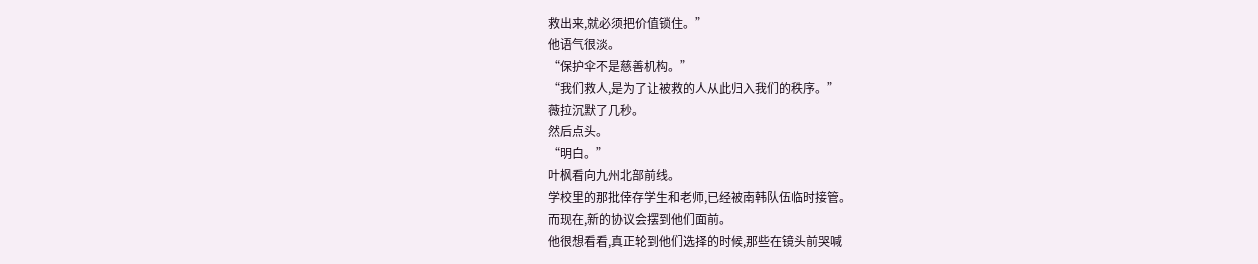救出来,就必须把价值锁住。”
他语气很淡。
“保护伞不是慈善机构。”
“我们救人,是为了让被救的人从此归入我们的秩序。”
薇拉沉默了几秒。
然后点头。
“明白。”
叶枫看向九州北部前线。
学校里的那批倖存学生和老师,已经被南韩队伍临时接管。
而现在,新的协议会摆到他们面前。
他很想看看,真正轮到他们选择的时候,那些在镜头前哭喊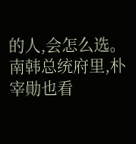的人,会怎么选。
南韩总统府里,朴宰勛也看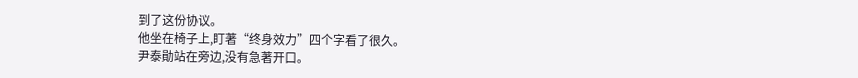到了这份协议。
他坐在椅子上,盯著“终身效力”四个字看了很久。
尹泰勛站在旁边,没有急著开口。